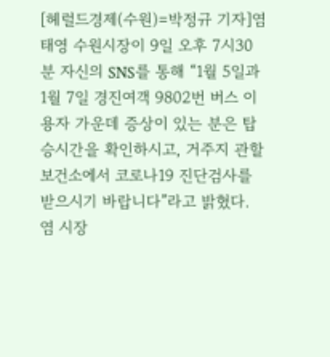[헤럴드경제(수원)=박정규 기자]염태영 수원시장이 9일 오후 7시30분 자신의 SNS를 통해 “1월 5일과 1월 7일 경진여객 9802번 버스 이용자 가운데 증상이 있는 분은 탑승시간을 확인하시고, 거주지 관할 보건소에서 코로나19 진단검사를 받으시기 바랍니다”라고 밝혔다.
염 시장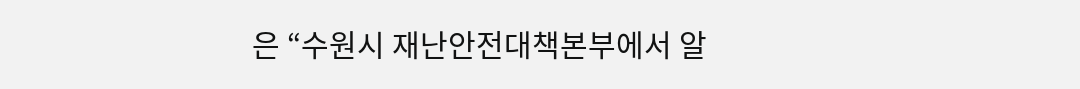은 “수원시 재난안전대책본부에서 알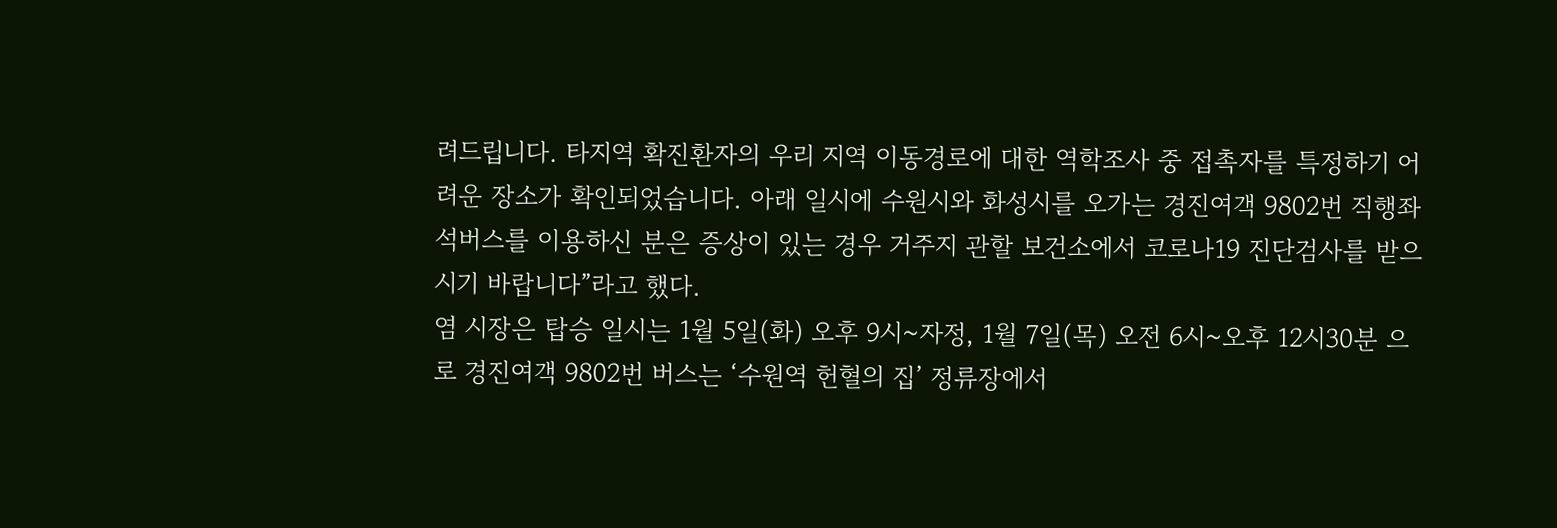려드립니다. 타지역 확진환자의 우리 지역 이동경로에 대한 역학조사 중 접촉자를 특정하기 어려운 장소가 확인되었습니다. 아래 일시에 수원시와 화성시를 오가는 경진여객 9802번 직행좌석버스를 이용하신 분은 증상이 있는 경우 거주지 관할 보건소에서 코로나19 진단검사를 받으시기 바랍니다”라고 했다.
염 시장은 탑승 일시는 1월 5일(화) 오후 9시~자정, 1월 7일(목) 오전 6시~오후 12시30분 으로 경진여객 9802번 버스는 ‘수원역 헌혈의 집’ 정류장에서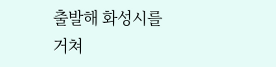출발해 화성시를 거쳐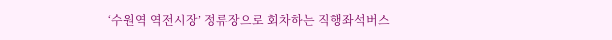‘수원역 역전시장’ 정류장으로 회차하는 직행좌석버스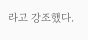라고 강조했다.